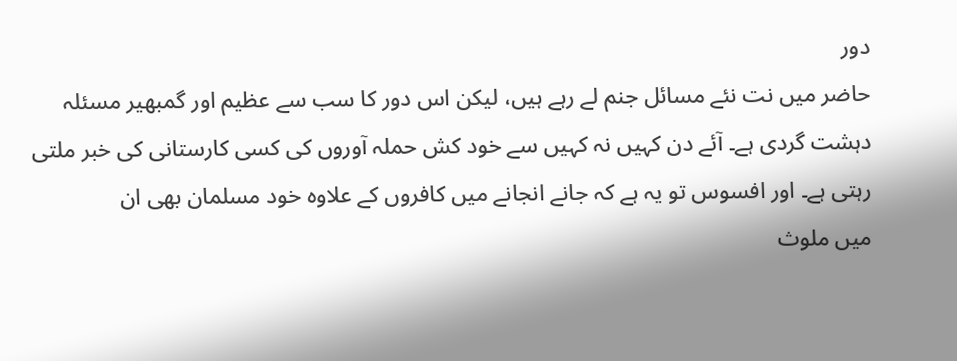دور
حاضر میں نت نئے مسائل جنم لے رہے ہیں، لیکن اس دور کا سب سے عظیم اور گمبھیر مسئلہ
دہشت گردی ہے۔ آئے دن کہیں نہ کہیں سے خود کش حملہ آوروں کی کسی کارستانی کی خبر ملتی
رہتی ہے۔ اور افسوس تو یہ ہے کہ جانے انجانے میں کافروں کے علاوہ خود مسلمان بھی ان
میں ملوث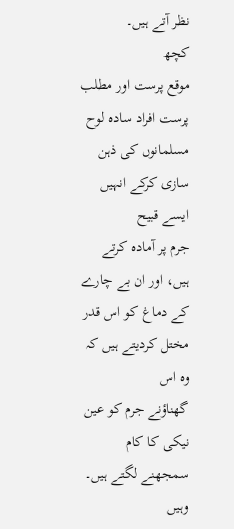نظر آتے ہیں۔
کچھ
موقع پرست اور مطلب پرست افراد سادہ لوح مسلمانوں کی ذہن سازی کرکے انہیں ایسے قبیح
جرم پر آمادہ کرتے ہیں، اور ان بے چارے کے دماغ کو اس قدر مختل کردیتے ہیں کہ وہ اس
گھناؤنے جرم کو عین نیکی کا کام سمجھنے لگتے ہیں۔
وہیں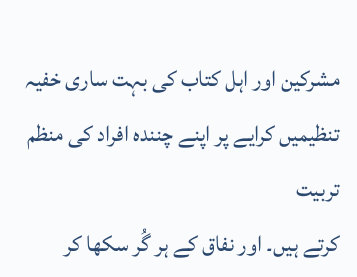مشرکین اور اہل کتاب کی بہت ساری خفیہ تنظیمیں کرایے پر اپنے چنندہ افراد کی منظم تربیت
کرتے ہیں۔ اور نفاق کے ہر گُر سکھا کر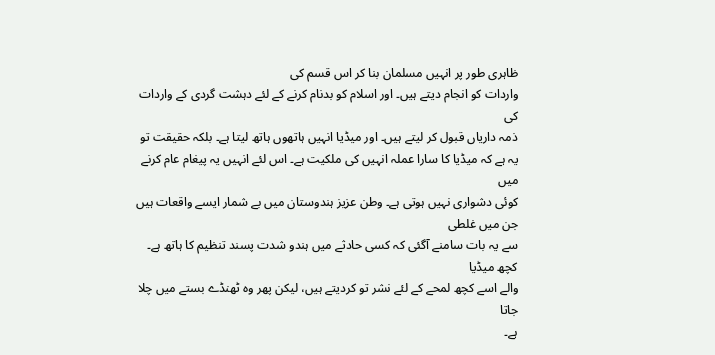ظاہری طور پر انہیں مسلمان بنا کر اس قسم کی
واردات کو انجام دیتے ہیں۔ اور اسلام کو بدنام کرنے کے لئے دہشت گردی کے واردات کی
ذمہ داریاں قبول کر لیتے ہیں۔ اور میڈیا انہیں ہاتھوں ہاتھ لیتا ہے۔ بلکہ حقیقت تو
یہ ہے کہ میڈیا کا سارا عملہ انہیں کی ملکیت ہے۔ اس لئے انہیں یہ پیغام عام کرنے میں
کوئی دشواری نہیں ہوتی ہے۔ وطن عزیز ہندوستان میں بے شمار ایسے واقعات ہیں جن میں غلطی
سے یہ بات سامنے آگئی کہ کسی حادثے میں ہندو شدت پسند تنظیم کا ہاتھ ہے۔ کچھ میڈیا
والے اسے کچھ لمحے کے لئے نشر تو کردیتے ہیں، لیکن پھر وہ ٹھنڈے بستے میں چلا جاتا
ہے۔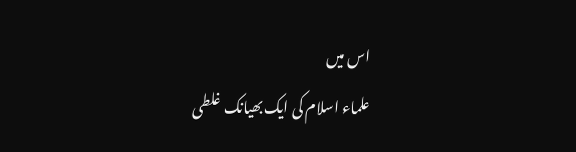اس میں
علماء اسلام کی ایک بھیانک غلطی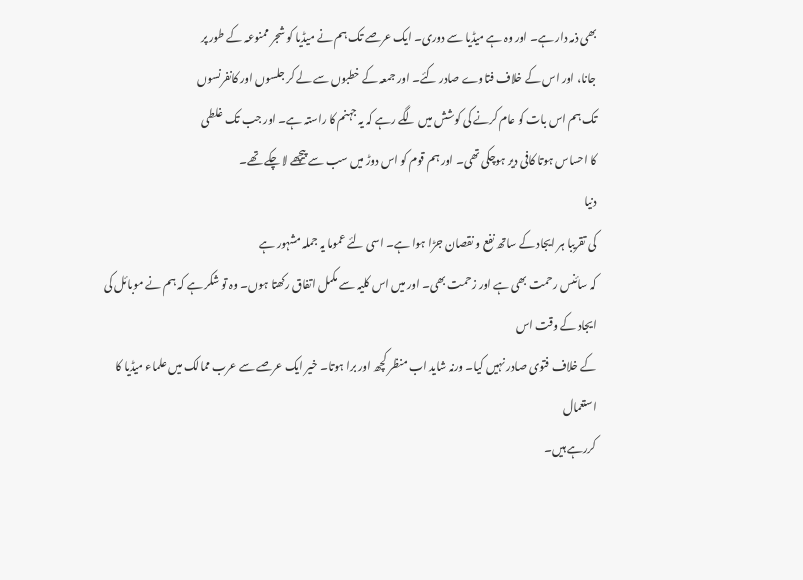بھی ذمہ دار ہے۔ اور وہ ہے میڈیا سے دوری۔ ایک عرصے تک ہم نے میڈیا کو شجر ممنوعہ کے طور پر
جانا، اور اس کے خلاف فتاوے صادر کئے۔ اور جمعہ کے خطبوں سے لے کر جلسوں اور کانفرنسوں
تک ہم اس بات کو عام کرنے کی کوشش میں لگے رہے کہ یہ جہنم کا راستہ ہے۔ اور جب تک غلطی
کا احساس ہوتا کافی دیر ہوچکی تھی۔ اور ہم قوم کو اس دوڑ میں سب سے پیچھے لا چکے تھے۔
دنیا
کی تقریبا ہر ایجاد کے ساتھ نفع و نقصان جڑا ہوا ہے۔ اسی لئے عموما یہ جملہ مشہور ہے
کہ سائنس رحمت بھی ہے اور زحمت بھی۔ اور میں اس کلیہ سے مکمل اتفاق رکھتا ہوں۔ وہ تو شکر ہے کہ ہم نے موبائل کی ایجاد کے وقت اس
کے خلاف فتوی صادر نہیں کیا۔ ورنہ شاید اب منظر کچھ اور برا ہوتا۔ خیر ایک عرصے سے عرب ممالک میں علماء میڈیا کا استعمال
کررہے ہیں۔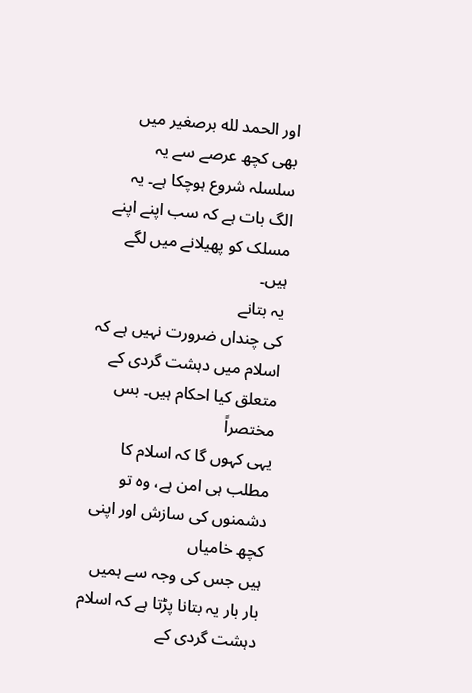اور الحمد لله برصغیر میں بھی کچھ عرصے سے یہ سلسلہ شروع ہوچکا ہے۔ یہ
الگ بات ہے کہ سب اپنے اپنے مسلک کو پھیلانے میں لگے ہیں۔
یہ بتانے
کی چنداں ضرورت نہیں ہے کہ اسلام میں دہشت گردی کے متعلق کیا احکام ہیں۔ بس مختصراً
یہی کہوں گا کہ اسلام کا مطلب ہی امن ہے، وہ تو دشمنوں کی سازش اور اپنی کچھ خامیاں
ہیں جس کی وجہ سے ہمیں بار بار یہ بتانا پڑتا ہے کہ اسلام دہشت گردی کے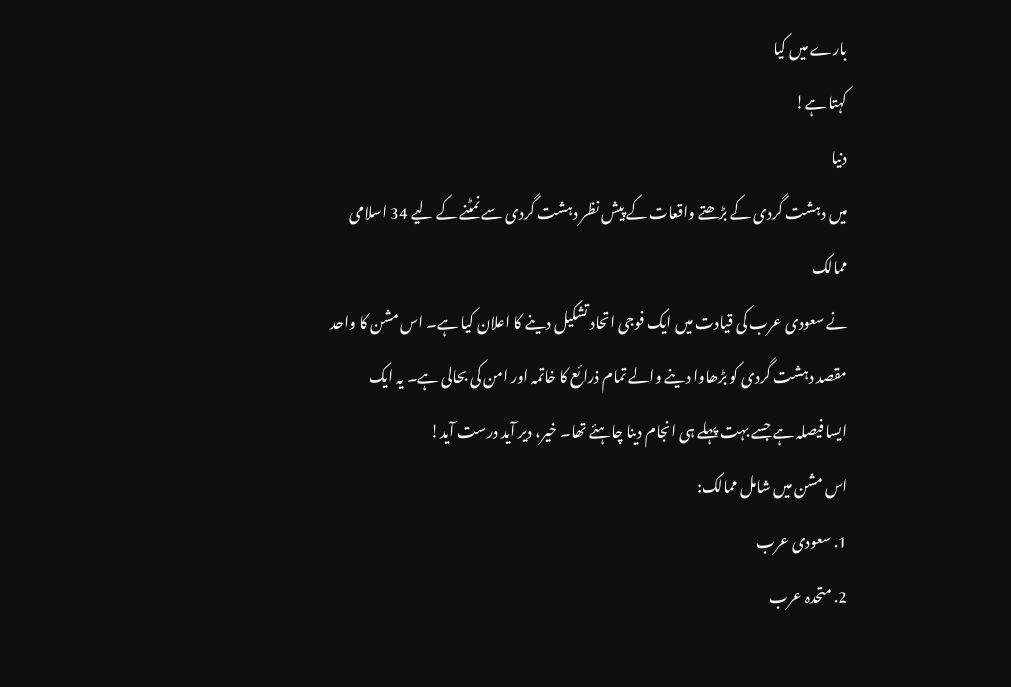بارے میں کیا
کہتا ہے!
دنیا
میں دہشت گردی کے بڑھتے واقعات کے پیش نظر دہشت گردی سے نمٹنے کے لیے 34 اسلامی ممالک
نے سعودی عرب کی قیادت میں ایک فوجی اتحاد تشکیل دینے کا اعلان کیا ہے۔ اس مشن کا واحد
مقصد دہشت گردی کو بڑھاوا دینے والے تمام ذرائع کا خاتمہ اور امن کی بحالی ہے۔ یہ ایک
ایسا فیصلہ ہے جسے بہت پہلے ہی انجام دینا چاہئے تھا۔ خیر، دیر آید درست آید!
اس مشن میں شامل ممالک:
1. سعودی عرب
2. متحدہ عرب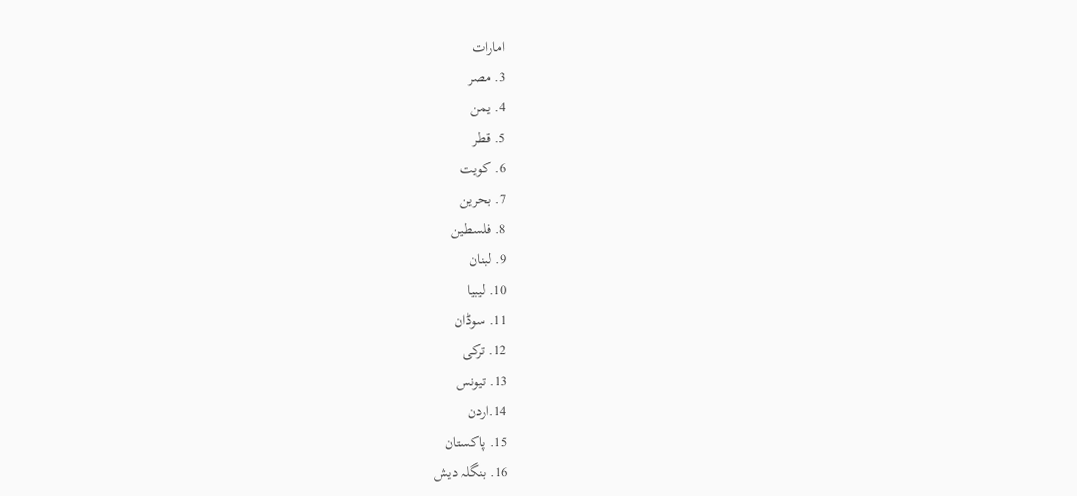امارات
3. مصر
4. یمن
5. قطر
6. کویت
7. بحرین
8. فلسطین
9. لبنان
10. لیبیا
11. سوڈان
12. ترکی
13. تیونس
14.اردن
15. پاکستان
16. بنگلہ دیش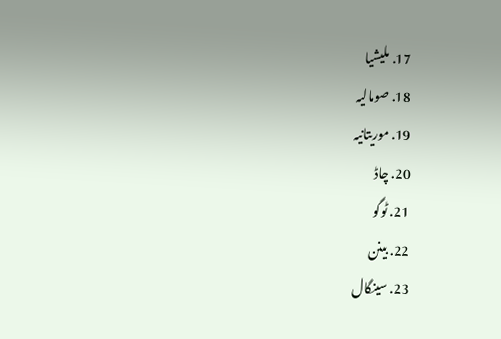17. ملیشیا
18. صومالیہ
19. موریتانیہ
20. چاڈ
21. ٹوگو
22. بینن
23. سینگال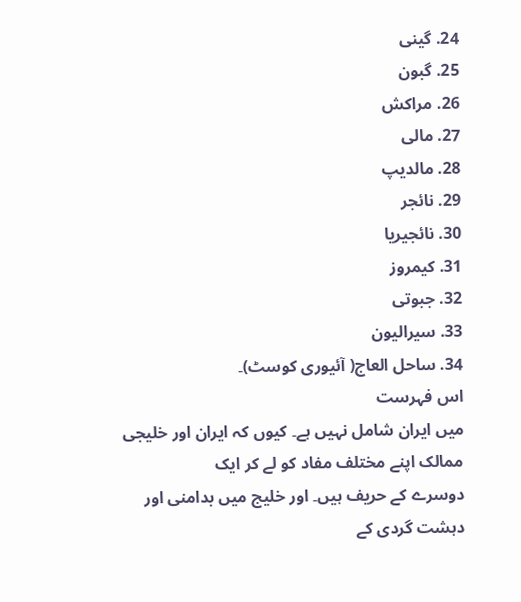24. گینی
25. گبون
26. مراکش
27. مالی
28. مالدیپ
29. نائجر
30. نائجیریا
31. کیمروز
32. جبوتی
33. سیرالیون
34. ساحل العاج( آئیوری کوسٹ)۔
اس فہرست
میں ایران شامل نہیں ہے۔ کیوں کہ ایران اور خلیجی ممالک اپنے مختلف مفاد کو لے کر ایک
دوسرے کے حریف ہیں۔ اور خلیج میں بدامنی اور دہشت گردی کے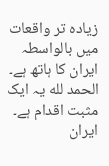زیادہ تر واقعات میں بالواسطہ
ایران کا ہاتھ ہے۔ الحمد لله یہ ایک مثبت اقدام ہے۔ ایران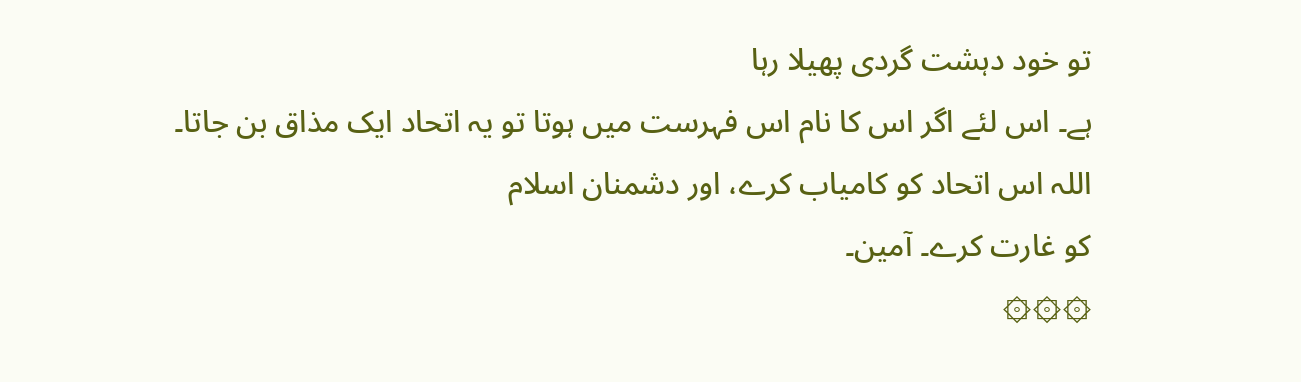تو خود دہشت گردی پھیلا رہا
ہے۔ اس لئے اگر اس کا نام اس فہرست میں ہوتا تو یہ اتحاد ایک مذاق بن جاتا۔
اللہ اس اتحاد کو کامیاب کرے، اور دشمنان اسلام
کو غارت کرے۔ آمین۔
۞۞۞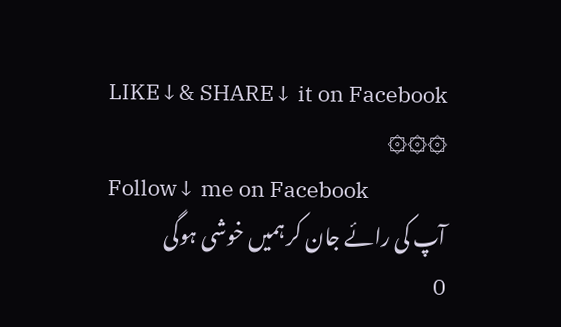LIKE↓& SHARE↓ it on Facebook
۞۞۞
Follow↓ me on Facebook
آپ کی رائے جان کر ہمیں خوشی ہوگی
0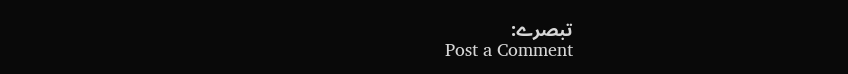تبصرے:
Post a Comment